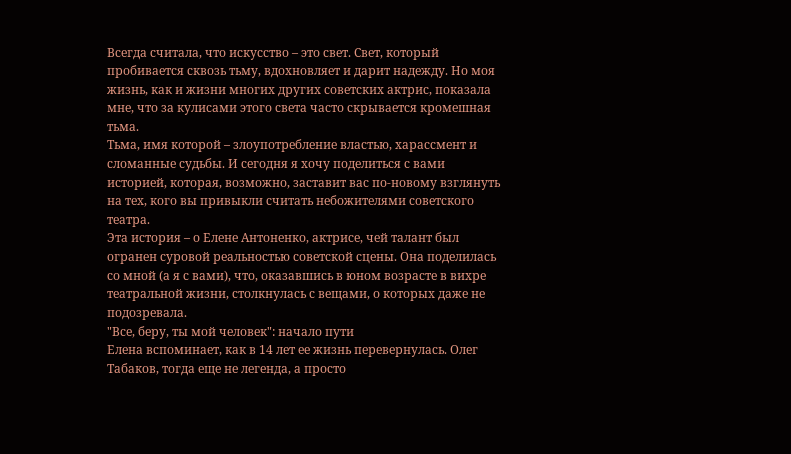Всегда считала, что искусство – это свет. Свет, который пробивается сквозь тьму, вдохновляет и дарит надежду. Но моя жизнь, как и жизни многих других советских актрис, показала мне, что за кулисами этого света часто скрывается кромешная тьма.
Тьма, имя которой – злоупотребление властью, харассмент и сломанные судьбы. И сегодня я хочу поделиться с вами историей, которая, возможно, заставит вас по-новому взглянуть на тех, кого вы привыкли считать небожителями советского театра.
Эта история – о Елене Антоненко, актрисе, чей талант был огранен суровой реальностью советской сцены. Она поделилась со мной (а я с вами), что, оказавшись в юном возрасте в вихре театральной жизни, столкнулась с вещами, о которых даже не подозревала.
"Все, беру, ты мой человек": начало пути
Елена вспоминает, как в 14 лет ее жизнь перевернулась. Олег Табаков, тогда еще не легенда, а просто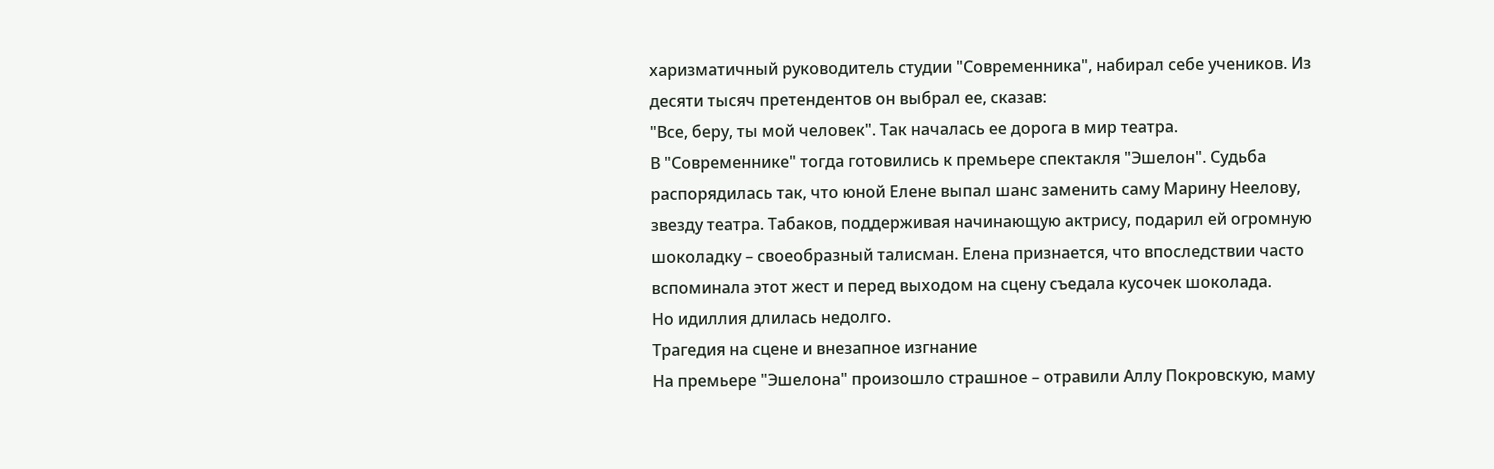харизматичный руководитель студии "Современника", набирал себе учеников. Из десяти тысяч претендентов он выбрал ее, сказав:
"Все, беру, ты мой человек". Так началась ее дорога в мир театра.
В "Современнике" тогда готовились к премьере спектакля "Эшелон". Судьба распорядилась так, что юной Елене выпал шанс заменить саму Марину Неелову, звезду театра. Табаков, поддерживая начинающую актрису, подарил ей огромную шоколадку – своеобразный талисман. Елена признается, что впоследствии часто вспоминала этот жест и перед выходом на сцену съедала кусочек шоколада.
Но идиллия длилась недолго.
Трагедия на сцене и внезапное изгнание
На премьере "Эшелона" произошло страшное – отравили Аллу Покровскую, маму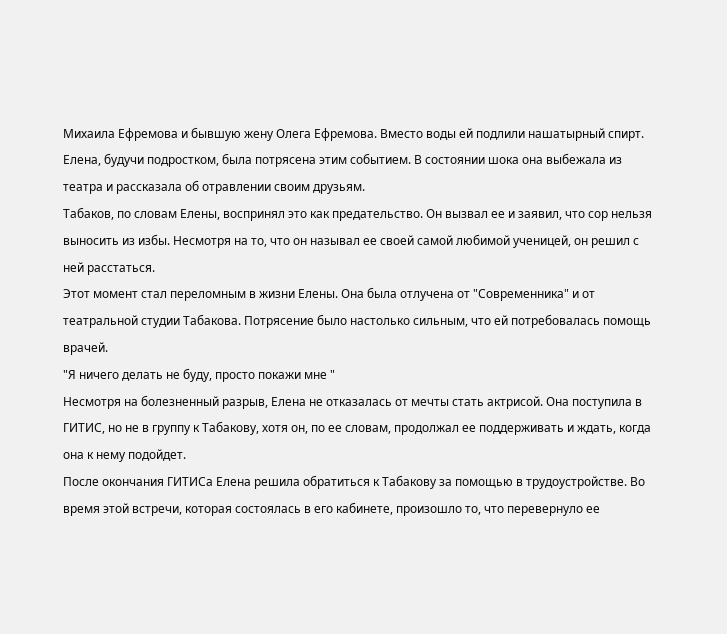Михаила Ефремова и бывшую жену Олега Ефремова. Вместо воды ей подлили нашатырный спирт. Елена, будучи подростком, была потрясена этим событием. В состоянии шока она выбежала из театра и рассказала об отравлении своим друзьям.
Табаков, по словам Елены, воспринял это как предательство. Он вызвал ее и заявил, что сор нельзя выносить из избы. Несмотря на то, что он называл ее своей самой любимой ученицей, он решил с ней расстаться.
Этот момент стал переломным в жизни Елены. Она была отлучена от "Современника" и от театральной студии Табакова. Потрясение было настолько сильным, что ей потребовалась помощь врачей.
"Я ничего делать не буду, просто покажи мне "
Несмотря на болезненный разрыв, Елена не отказалась от мечты стать актрисой. Она поступила в ГИТИС, но не в группу к Табакову, хотя он, по ее словам, продолжал ее поддерживать и ждать, когда она к нему подойдет.
После окончания ГИТИСа Елена решила обратиться к Табакову за помощью в трудоустройстве. Во время этой встречи, которая состоялась в его кабинете, произошло то, что перевернуло ее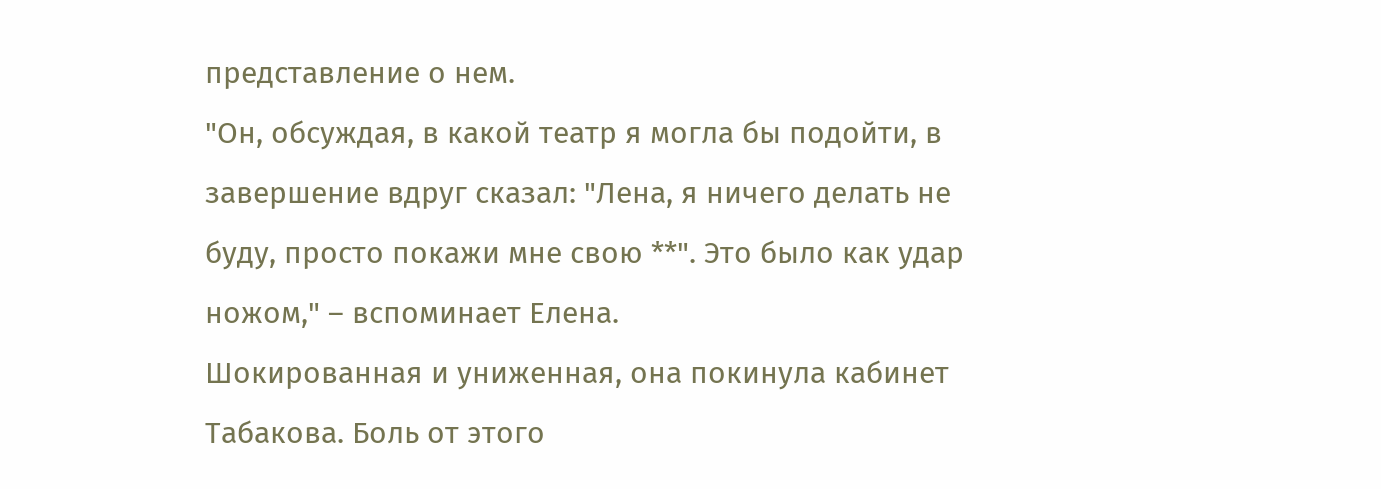представление о нем.
"Он, обсуждая, в какой театр я могла бы подойти, в завершение вдруг сказал: "Лена, я ничего делать не буду, просто покажи мне свою **". Это было как удар ножом," – вспоминает Елена.
Шокированная и униженная, она покинула кабинет Табакова. Боль от этого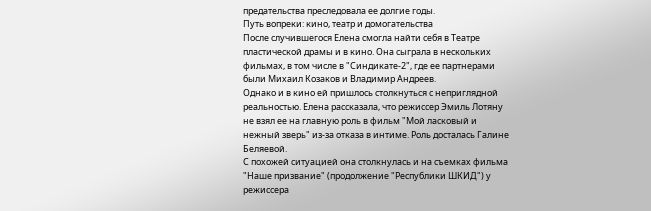предательства преследовала ее долгие годы.
Путь вопреки: кино, театр и домогательства
После случившегося Елена смогла найти себя в Театре пластической драмы и в кино. Она сыграла в нескольких фильмах, в том числе в "Синдикате-2", где ее партнерами были Михаил Козаков и Владимир Андреев.
Однако и в кино ей пришлось столкнуться с неприглядной реальностью. Елена рассказала, что режиссер Эмиль Лотяну не взял ее на главную роль в фильм "Мой ласковый и нежный зверь" из-за отказа в интиме. Роль досталась Галине Беляевой.
С похожей ситуацией она столкнулась и на съемках фильма "Наше призвание" (продолжение "Республики ШКИД") у режиссера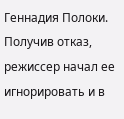Геннадия Полоки. Получив отказ, режиссер начал ее игнорировать и в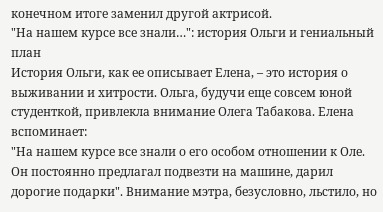конечном итоге заменил другой актрисой.
"На нашем курсе все знали…": история Ольги и гениальный план
История Ольги, как ее описывает Елена, – это история о выживании и хитрости. Ольга, будучи еще совсем юной студенткой, привлекла внимание Олега Табакова. Елена вспоминает:
"На нашем курсе все знали о его особом отношении к Оле. Он постоянно предлагал подвезти на машине, дарил дорогие подарки". Внимание мэтра, безусловно, льстило, но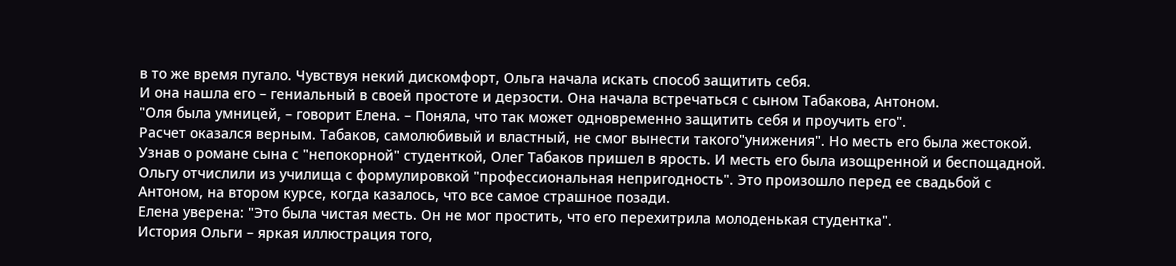в то же время пугало. Чувствуя некий дискомфорт, Ольга начала искать способ защитить себя.
И она нашла его – гениальный в своей простоте и дерзости. Она начала встречаться с сыном Табакова, Антоном.
"Оля была умницей, – говорит Елена. – Поняла, что так может одновременно защитить себя и проучить его".
Расчет оказался верным. Табаков, самолюбивый и властный, не смог вынести такого"унижения". Но месть его была жестокой.
Узнав о романе сына с "непокорной" студенткой, Олег Табаков пришел в ярость. И месть его была изощренной и беспощадной.
Ольгу отчислили из училища с формулировкой "профессиональная непригодность". Это произошло перед ее свадьбой с Антоном, на втором курсе, когда казалось, что все самое страшное позади.
Елена уверена: "Это была чистая месть. Он не мог простить, что его перехитрила молоденькая студентка".
История Ольги – яркая иллюстрация того,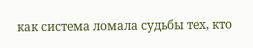как система ломала судьбы тех, кто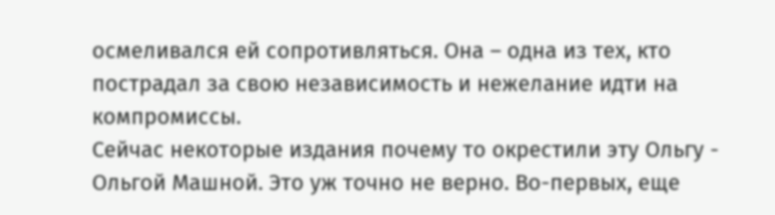осмеливался ей сопротивляться. Она – одна из тех, кто пострадал за свою независимость и нежелание идти на компромиссы.
Сейчас некоторые издания почему то окрестили эту Ольгу - Ольгой Машной. Это уж точно не верно. Во-первых, еще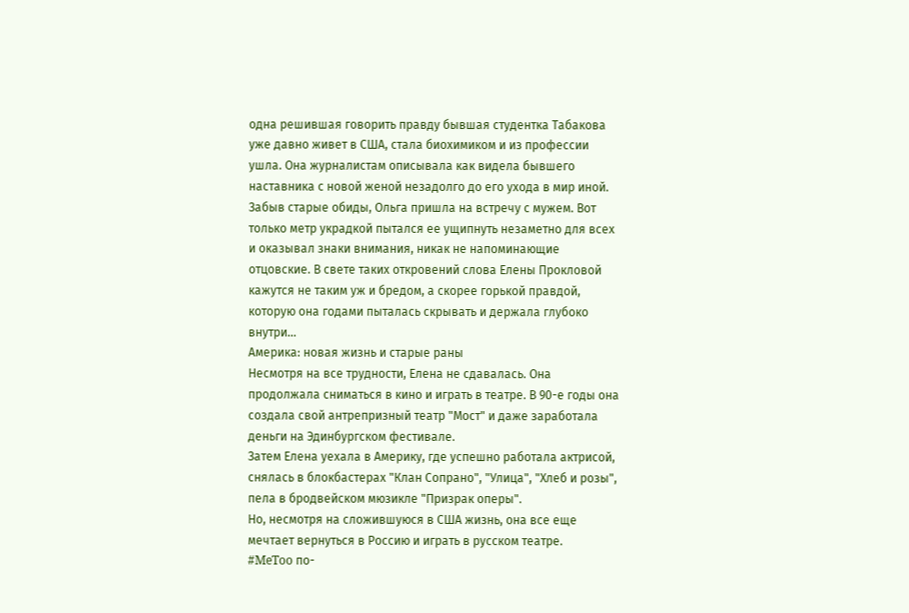одна решившая говорить правду бывшая студентка Табакова уже давно живет в США, стала биохимиком и из профессии ушла. Она журналистам описывала как видела бывшего наставника с новой женой незадолго до его ухода в мир иной.
Забыв старые обиды, Ольга пришла на встречу с мужем. Вот только метр украдкой пытался ее ущипнуть незаметно для всех и оказывал знаки внимания, никак не напоминающие отцовские. В свете таких откровений слова Елены Прокловой кажутся не таким уж и бредом, а скорее горькой правдой, которую она годами пыталась скрывать и держала глубоко внутри...
Америка: новая жизнь и старые раны
Несмотря на все трудности, Елена не сдавалась. Она продолжала сниматься в кино и играть в театре. В 90-е годы она создала свой антрепризный театр "Мост" и даже заработала деньги на Эдинбургском фестивале.
Затем Елена уехала в Америку, где успешно работала актрисой, снялась в блокбастерах "Клан Сопрано", "Улица", "Хлеб и розы", пела в бродвейском мюзикле "Призрак оперы".
Но, несмотря на сложившуюся в США жизнь, она все еще мечтает вернуться в Россию и играть в русском театре.
#MeToo по-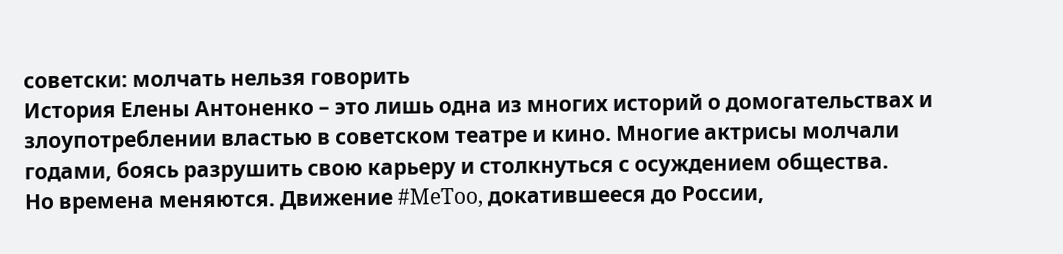советски: молчать нельзя говорить
История Елены Антоненко – это лишь одна из многих историй о домогательствах и злоупотреблении властью в советском театре и кино. Многие актрисы молчали годами, боясь разрушить свою карьеру и столкнуться с осуждением общества.
Но времена меняются. Движение #MeToo, докатившееся до России,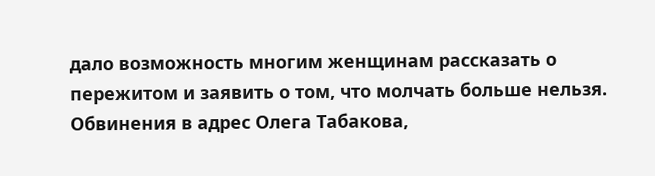дало возможность многим женщинам рассказать о пережитом и заявить о том, что молчать больше нельзя.
Обвинения в адрес Олега Табакова,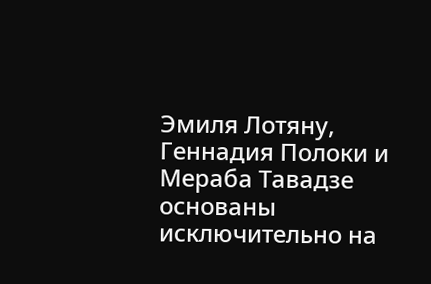Эмиля Лотяну, Геннадия Полоки и Мераба Тавадзе основаны исключительно на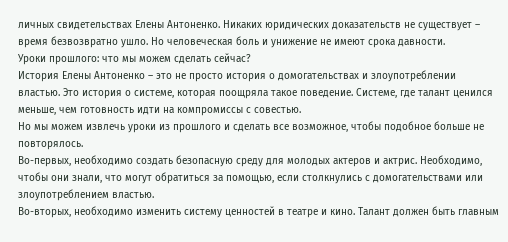личных свидетельствах Елены Антоненко. Никаких юридических доказательств не существует – время безвозвратно ушло. Но человеческая боль и унижение не имеют срока давности.
Уроки прошлого: что мы можем сделать сейчас?
История Елены Антоненко – это не просто история о домогательствах и злоупотреблении властью. Это история о системе, которая поощряла такое поведение. Системе, где талант ценился меньше, чем готовность идти на компромиссы с совестью.
Но мы можем извлечь уроки из прошлого и сделать все возможное, чтобы подобное больше не повторялось.
Во-первых, необходимо создать безопасную среду для молодых актеров и актрис. Необходимо, чтобы они знали, что могут обратиться за помощью, если столкнулись с домогательствами или злоупотреблением властью.
Во-вторых, необходимо изменить систему ценностей в театре и кино. Талант должен быть главным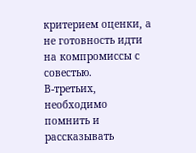критерием оценки, а не готовность идти на компромиссы с совестью.
В-третьих, необходимо помнить и рассказывать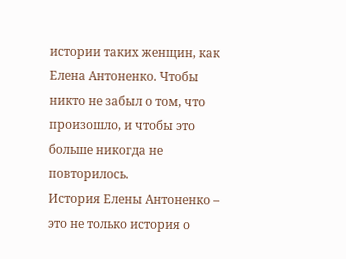истории таких женщин, как Елена Антоненко. Чтобы никто не забыл о том, что произошло, и чтобы это больше никогда не повторилось.
История Елены Антоненко – это не только история о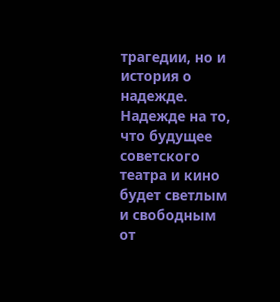трагедии, но и история о надежде. Надежде на то, что будущее советского театра и кино будет светлым и свободным от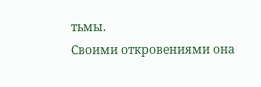тьмы.
Своими откровениями она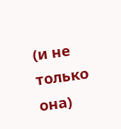(и не только она)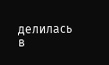делилась в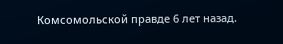Комсомольской правде 6 лет назад.